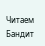Читаем Бандит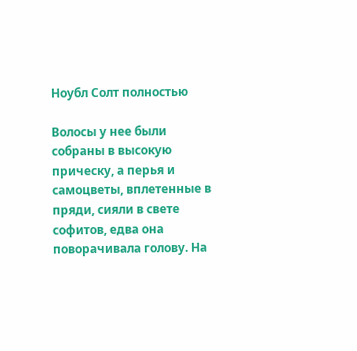Ноубл Солт полностью

Волосы у нее были собраны в высокую прическу, а перья и самоцветы, вплетенные в пряди, сияли в свете софитов, едва она поворачивала голову. На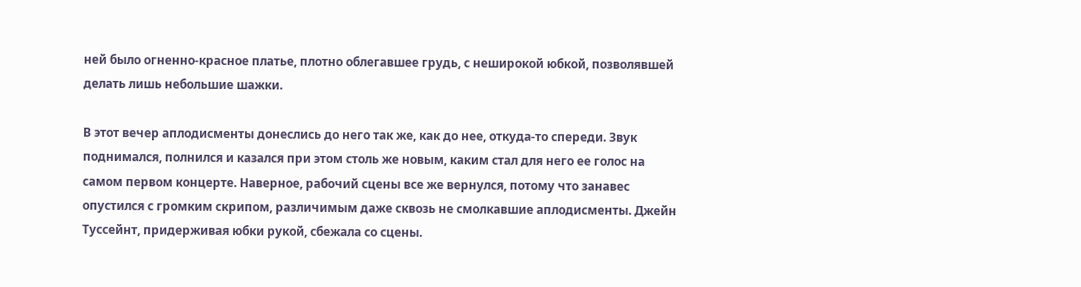ней было огненно-красное платье, плотно облегавшее грудь, с неширокой юбкой, позволявшей делать лишь небольшие шажки.

В этот вечер аплодисменты донеслись до него так же, как до нее, откуда-то спереди. Звук поднимался, полнился и казался при этом столь же новым, каким стал для него ее голос на самом первом концерте. Наверное, рабочий сцены все же вернулся, потому что занавес опустился с громким скрипом, различимым даже сквозь не смолкавшие аплодисменты. Джейн Туссейнт, придерживая юбки рукой, сбежала со сцены.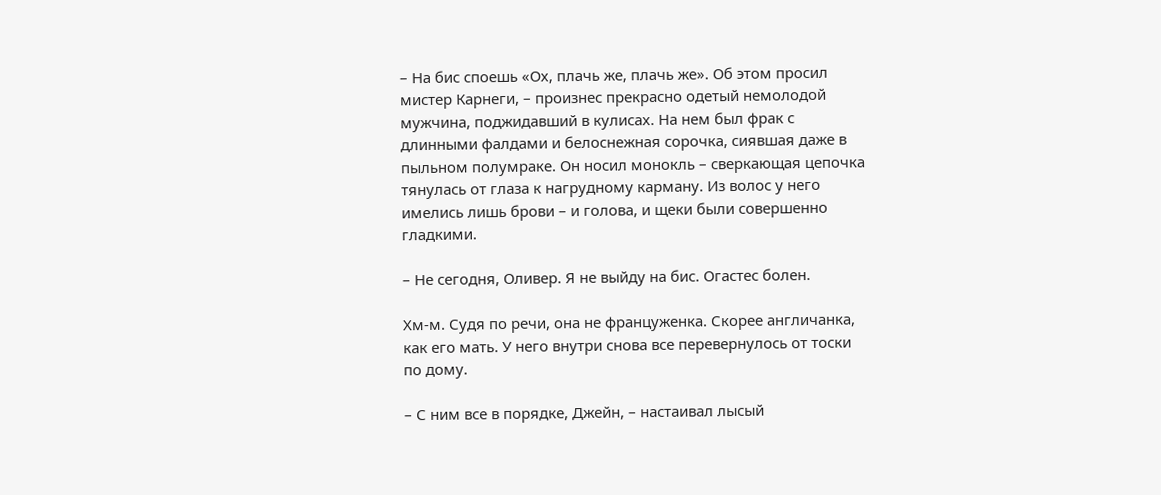– На бис споешь «Ох, плачь же, плачь же». Об этом просил мистер Карнеги, – произнес прекрасно одетый немолодой мужчина, поджидавший в кулисах. На нем был фрак с длинными фалдами и белоснежная сорочка, сиявшая даже в пыльном полумраке. Он носил монокль – сверкающая цепочка тянулась от глаза к нагрудному карману. Из волос у него имелись лишь брови – и голова, и щеки были совершенно гладкими.

– Не сегодня, Оливер. Я не выйду на бис. Огастес болен.

Хм-м. Судя по речи, она не француженка. Скорее англичанка, как его мать. У него внутри снова все перевернулось от тоски по дому.

– С ним все в порядке, Джейн, – настаивал лысый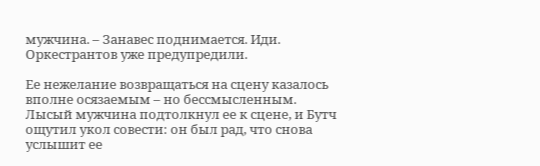мужчина. – Занавес поднимается. Иди. Оркестрантов уже предупредили.

Ее нежелание возвращаться на сцену казалось вполне осязаемым – но бессмысленным. Лысый мужчина подтолкнул ее к сцене, и Бутч ощутил укол совести: он был рад, что снова услышит ее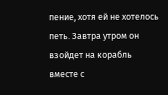пение, хотя ей не хотелось петь. Завтра утром он взойдет на корабль вместе с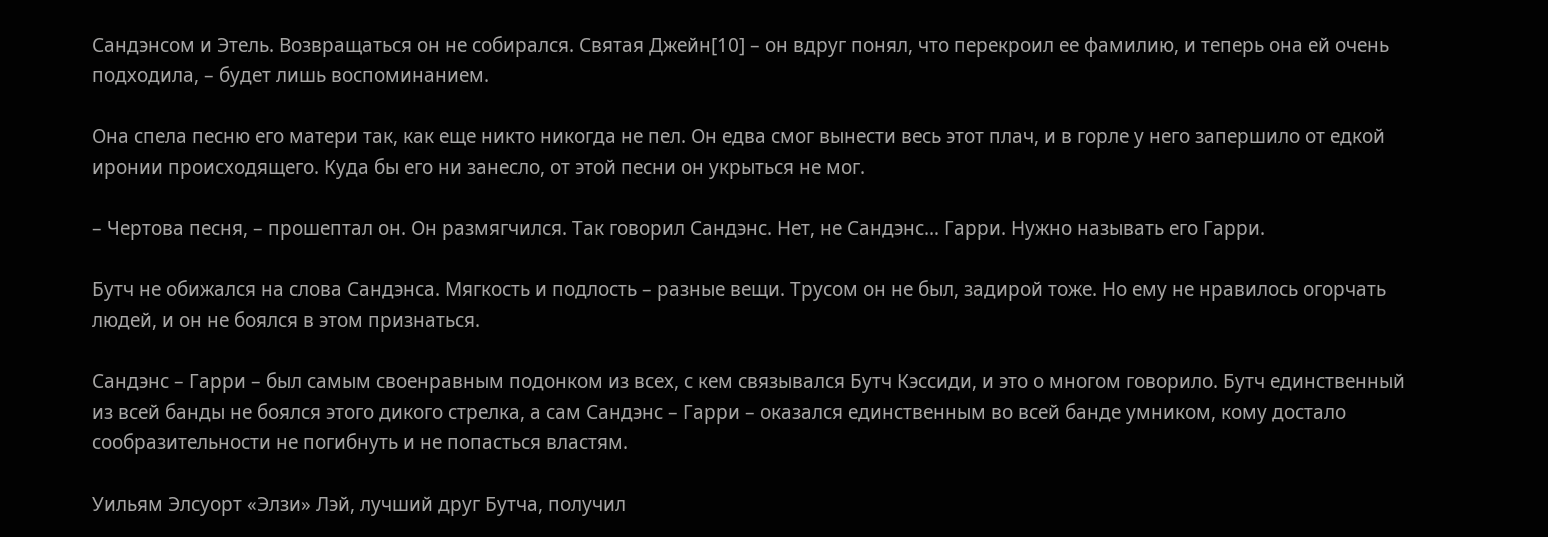Сандэнсом и Этель. Возвращаться он не собирался. Святая Джейн[10] – он вдруг понял, что перекроил ее фамилию, и теперь она ей очень подходила, – будет лишь воспоминанием.

Она спела песню его матери так, как еще никто никогда не пел. Он едва смог вынести весь этот плач, и в горле у него запершило от едкой иронии происходящего. Куда бы его ни занесло, от этой песни он укрыться не мог.

– Чертова песня, – прошептал он. Он размягчился. Так говорил Сандэнс. Нет, не Сандэнс… Гарри. Нужно называть его Гарри.

Бутч не обижался на слова Сандэнса. Мягкость и подлость – разные вещи. Трусом он не был, задирой тоже. Но ему не нравилось огорчать людей, и он не боялся в этом признаться.

Сандэнс – Гарри – был самым своенравным подонком из всех, с кем связывался Бутч Кэссиди, и это о многом говорило. Бутч единственный из всей банды не боялся этого дикого стрелка, а сам Сандэнс – Гарри – оказался единственным во всей банде умником, кому достало сообразительности не погибнуть и не попасться властям.

Уильям Элсуорт «Элзи» Лэй, лучший друг Бутча, получил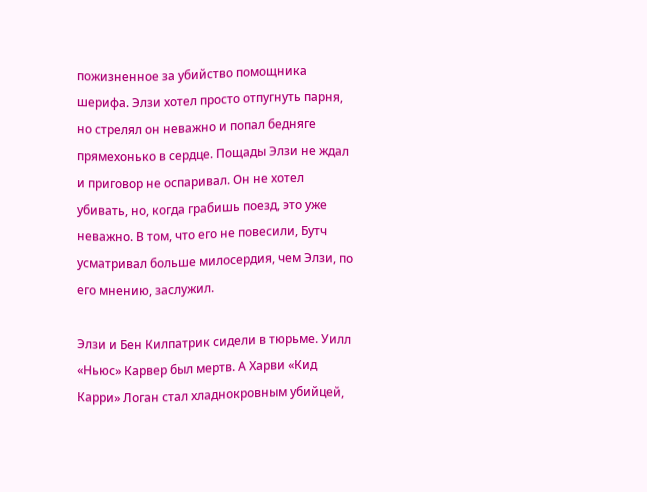пожизненное за убийство помощника шерифа. Элзи хотел просто отпугнуть парня, но стрелял он неважно и попал бедняге прямехонько в сердце. Пощады Элзи не ждал и приговор не оспаривал. Он не хотел убивать, но, когда грабишь поезд, это уже неважно. В том, что его не повесили, Бутч усматривал больше милосердия, чем Элзи, по его мнению, заслужил.

Элзи и Бен Килпатрик сидели в тюрьме. Уилл «Ньюс» Карвер был мертв. А Харви «Кид Карри» Логан стал хладнокровным убийцей,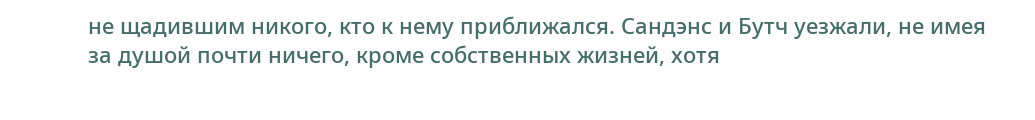не щадившим никого, кто к нему приближался. Сандэнс и Бутч уезжали, не имея за душой почти ничего, кроме собственных жизней, хотя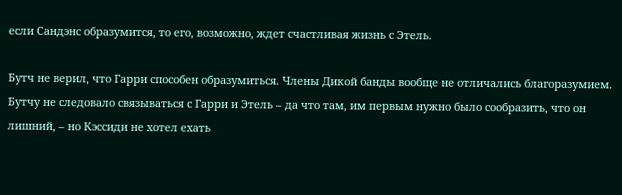если Сандэнс образумится, то его, возможно, ждет счастливая жизнь с Этель.

Бутч не верил, что Гарри способен образумиться. Члены Дикой банды вообще не отличались благоразумием. Бутчу не следовало связываться с Гарри и Этель – да что там, им первым нужно было сообразить, что он лишний, – но Кэссиди не хотел ехать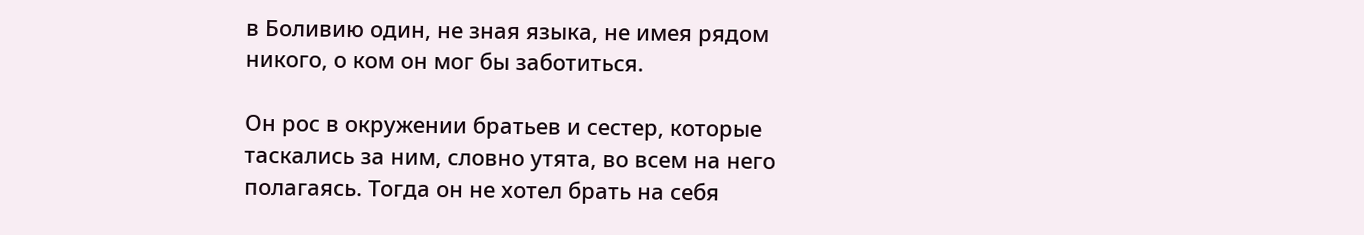в Боливию один, не зная языка, не имея рядом никого, о ком он мог бы заботиться.

Он рос в окружении братьев и сестер, которые таскались за ним, словно утята, во всем на него полагаясь. Тогда он не хотел брать на себя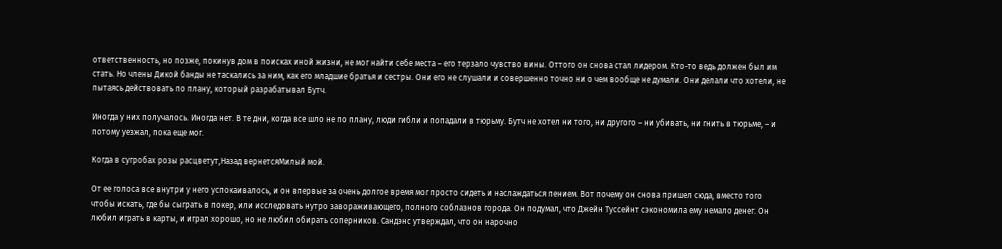ответственность, но позже, покинув дом в поисках иной жизни, не мог найти себе места – его терзало чувство вины. Оттого он снова стал лидером. Кто-то ведь должен был им стать. Но члены Дикой банды не таскались за ним, как его младшие братья и сестры. Они его не слушали и совершенно точно ни о чем вообще не думали. Они делали что хотели, не пытаясь действовать по плану, который разрабатывал Бутч.

Иногда у них получалось. Иногда нет. В те дни, когда все шло не по плану, люди гибли и попадали в тюрьму. Бутч не хотел ни того, ни другого – ни убивать, ни гнить в тюрьме, – и потому уезжал, пока еще мог.

Когда в сугробах розы расцветут,Назад вернетсяМилый мой.

От ее голоса все внутри у него успокаивалось, и он впервые за очень долгое время мог просто сидеть и наслаждаться пением. Вот почему он снова пришел сюда, вместо того чтобы искать, где бы сыграть в покер, или исследовать нутро завораживающего, полного соблазнов города. Он подумал, что Джейн Туссейнт сэкономила ему немало денег. Он любил играть в карты, и играл хорошо, но не любил обирать соперников. Сандэнс утверждал, что он нарочно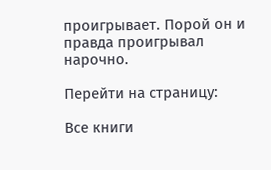проигрывает. Порой он и правда проигрывал нарочно.

Перейти на страницу:

Все книги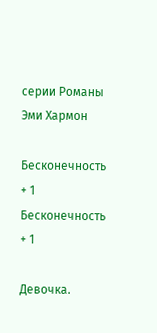серии Романы Эми Хармон

Бесконечность + 1
Бесконечность + 1

Девочка.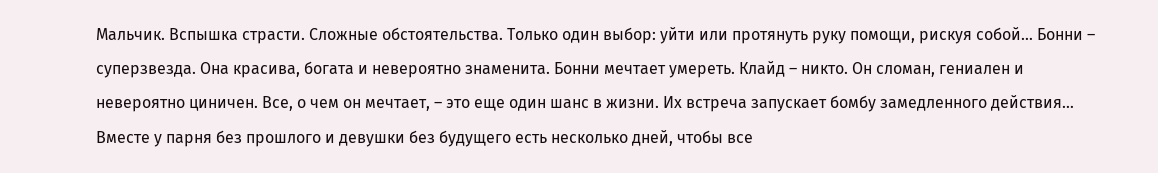Мальчик. Вспышка страсти. Сложные обстоятельства. Только один выбор: уйти или протянуть руку помощи, рискуя собой… Бонни – суперзвезда. Она красива, богата и невероятно знаменита. Бонни мечтает умереть. Клайд – никто. Он сломан, гениален и невероятно циничен. Все, о чем он мечтает, – это еще один шанс в жизни. Их встреча запускает бомбу замедленного действия… Вместе у парня без прошлого и девушки без будущего есть несколько дней, чтобы все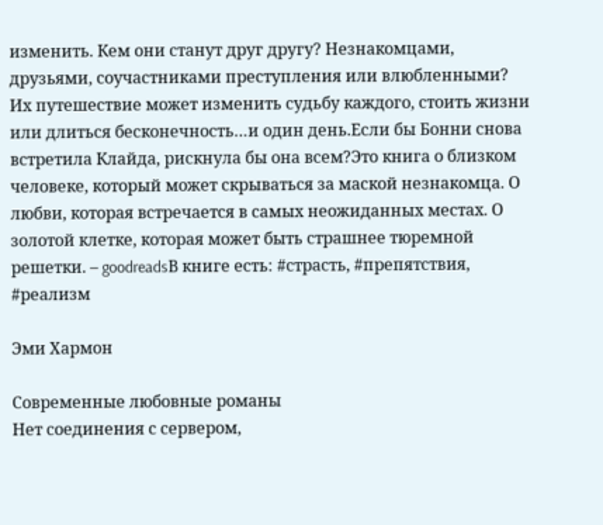изменить. Кем они станут друг другу? Незнакомцами, друзьями, соучастниками преступления или влюбленными? Их путешествие может изменить судьбу каждого, стоить жизни или длиться бесконечность…и один день.Если бы Бонни снова встретила Клайда, рискнула бы она всем?Это книга о близком человеке, который может скрываться за маской незнакомца. О любви, которая встречается в самых неожиданных местах. О золотой клетке, которая может быть страшнее тюремной решетки. – goodreadsВ книге есть: #страсть, #препятствия, #реализм

Эми Хармон

Современные любовные романы
Нет соединения с сервером,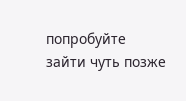попробуйте зайти чуть позже